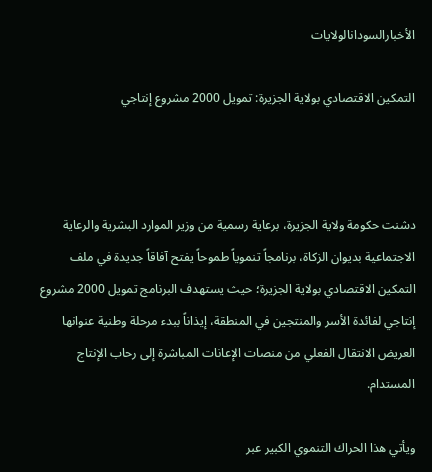الأخبارالسودانالولايات

التمكين الاقتصادي بولاية الجزيرة: تمويل 2000 مشروع إنتاجي



دشنت حكومة ولاية الجزيرة، برعاية رسمية من وزير الموارد البشرية والرعاية الاجتماعية بديوان الزكاة، برنامجاً تنموياً طموحاً يفتح آفاقاً جديدة في ملف التمكين الاقتصادي بولاية الجزيرة؛ حيث يستهدف البرنامج تمويل 2000 مشروع إنتاجي لفائدة الأسر والمنتجين في المنطقة، إيذاناً ببدء مرحلة وطنية عنوانها العريض الانتقال الفعلي من منصات الإعانات المباشرة إلى رحاب الإنتاج المستدام.

ويأتي هذا الحراك التنموي الكبير عبر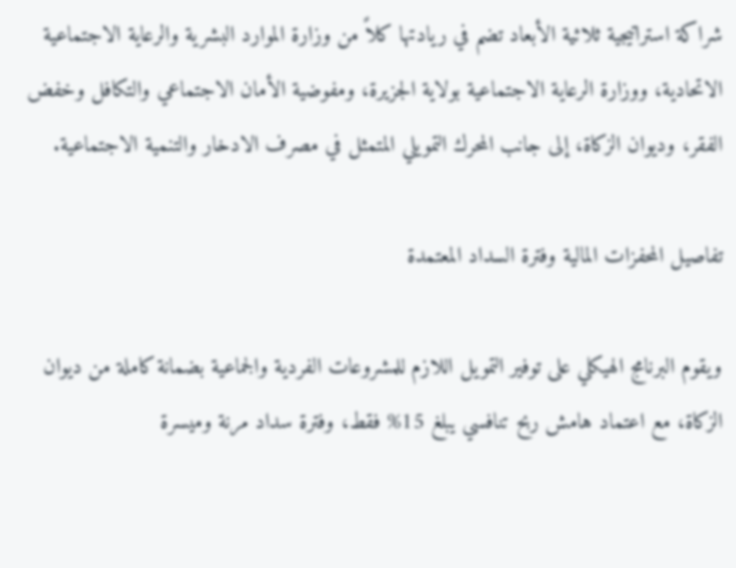شراكة استراتيجية ثلاثية الأبعاد تضم في ريادتها كلاً من وزارة الموارد البشرية والرعاية الاجتماعية الاتحادية، ووزارة الرعاية الاجتماعية بولاية الجزيرة، ومفوضية الأمان الاجتماعي والتكافل وخفض الفقر، وديوان الزكاة، إلى جانب المحرك التمويلي المتمثل في مصرف الادخار والتنمية الاجتماعية.

تفاصيل المحفزات المالية وفترة السداد المعتمدة

ويقوم البرنامج الهيكلي على توفير التمويل اللازم للمشروعات الفردية والجماعية بضمانة كاملة من ديوان الزكاة، مع اعتماد هامش ربح تنافسي يبلغ 15% فقط، وفترة سداد مرنة وميسرة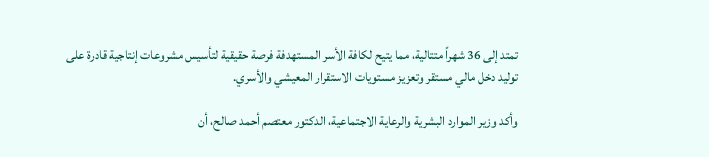تمتد إلى 36 شهراً متتالية، مما يتيح لكافة الأسر المستهدفة فرصة حقيقية لتأسيس مشروعات إنتاجية قادرة على توليد دخل مالي مستقر وتعزيز مستويات الاستقرار المعيشي والأسري.

وأكد وزير الموارد البشرية والرعاية الاجتماعية، الدكتور معتصم أحمد صالح، أن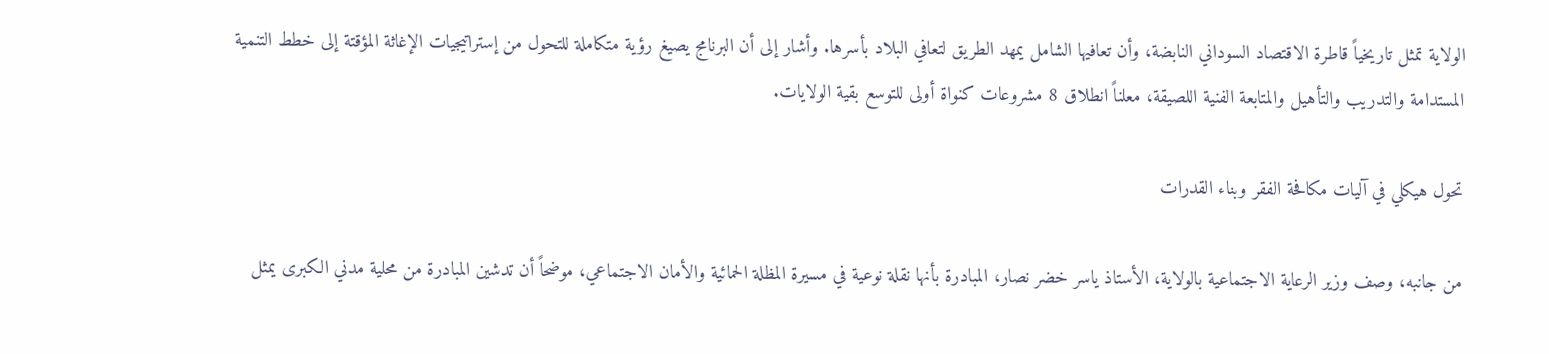الولاية تمثل تاريخياً قاطرة الاقتصاد السوداني النابضة، وأن تعافيها الشامل يمهد الطريق لتعافي البلاد بأسرها. وأشار إلى أن البرنامج يصيغ رؤية متكاملة للتحول من إستراتيجيات الإغاثة المؤقتة إلى خطط التنمية المستدامة والتدريب والتأهيل والمتابعة الفنية اللصيقة، معلناً انطلاق 8 مشروعات كنواة أولى للتوسع بقية الولايات.

تحول هيكلي في آليات مكافحة الفقر وبناء القدرات

من جانبه، وصف وزير الرعاية الاجتماعية بالولاية، الأستاذ ياسر خضر نصار، المبادرة بأنها نقلة نوعية في مسيرة المظلة الحمائية والأمان الاجتماعي، موضحاً أن تدشين المبادرة من محلية مدني الكبرى يمثل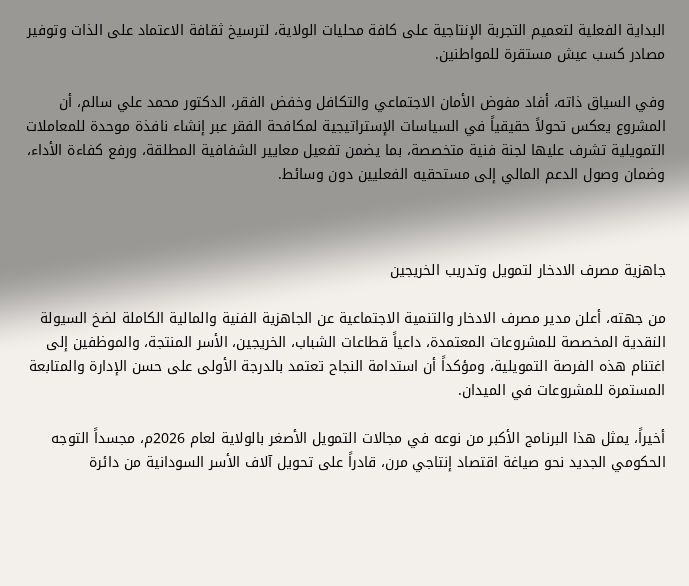البداية الفعلية لتعميم التجربة الإنتاجية على كافة محليات الولاية، لترسيخ ثقافة الاعتماد على الذات وتوفير مصادر كسب عيش مستقرة للمواطنين.

وفي السياق ذاته، أفاد مفوض الأمان الاجتماعي والتكافل وخفض الفقر، الدكتور محمد علي سالم، أن المشروع يعكس تحولاً حقيقياً في السياسات الإستراتيجية لمكافحة الفقر عبر إنشاء نافذة موحدة للمعاملات التمويلية تشرف عليها لجنة فنية متخصصة، بما يضمن تفعيل معايير الشفافية المطلقة، ورفع كفاءة الأداء، وضمان وصول الدعم المالي إلى مستحقيه الفعليين دون وسائط.



جاهزية مصرف الادخار لتمويل وتدريب الخريجين

من جهته، أعلن مدير مصرف الادخار والتنمية الاجتماعية عن الجاهزية الفنية والمالية الكاملة لضخ السيولة النقدية المخصصة للمشروعات المعتمدة، داعياً قطاعات الشباب، الخريجين، الأسر المنتجة، والموظفين إلى اغتنام هذه الفرصة التمويلية، ومؤكداً أن استدامة النجاح تعتمد بالدرجة الأولى على حسن الإدارة والمتابعة المستمرة للمشروعات في الميدان.

أخيراً، يمثل هذا البرنامج الأكبر من نوعه في مجالات التمويل الأصغر بالولاية لعام 2026م، مجسداً التوجه الحكومي الجديد نحو صياغة اقتصاد إنتاجي مرن، قادراً على تحويل آلاف الأسر السودانية من دائرة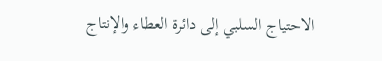الاحتياج السلبي إلى دائرة العطاء والإنتاج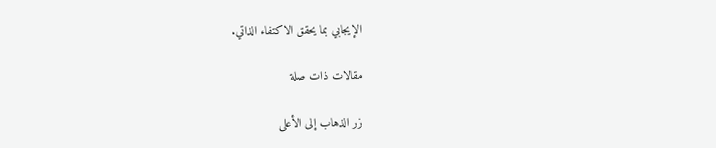الإيجابي بما يحقق الاكتفاء الذاتي.

مقالات ذات صلة

زر الذهاب إلى الأعلى